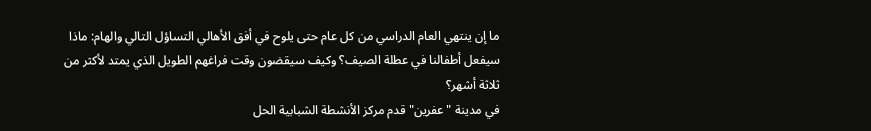ما إن ينتهي العام الدراسي من كل عام حتى يلوح في أفق الأهالي التساؤل التالي والهام: ماذا سيفعل أطفالنا في عطلة الصيف؟ وكيف سيقضون وقت فراغهم الطويل الذي يمتد لأكثر من ثلاثة أشهر؟
في مدينة "عفرين" قدم مركز الأنشطة الشبابية الحل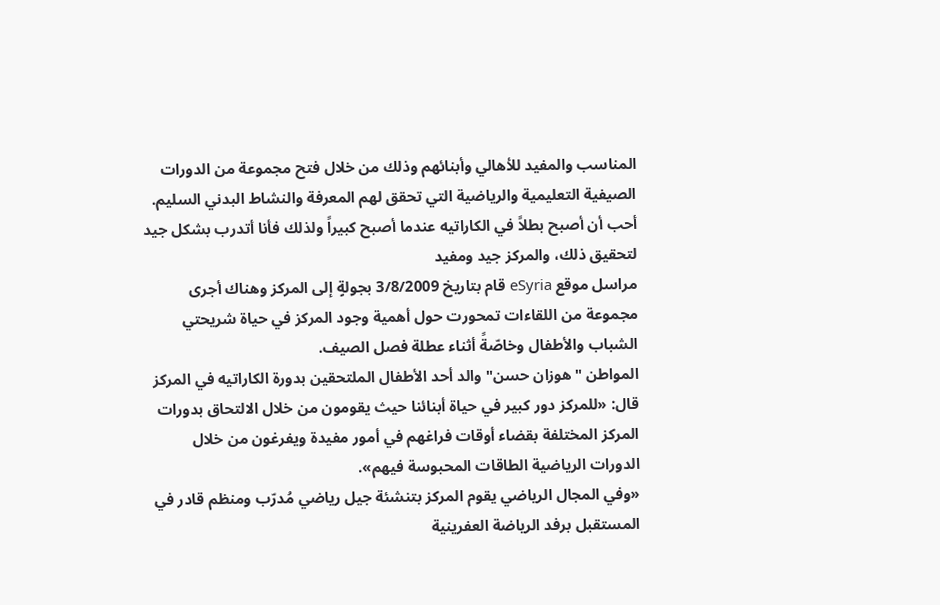المناسب والمفيد للأهالي وأبنائهم وذلك من خلال فتح مجموعة من الدورات الصيفية التعليمية والرياضية التي تحقق لهم المعرفة والنشاط البدني السليم.
أحب أن أصبح بطلاً في الكاراتيه عندما أصبح كبيراً ولذلك فأنا أتدرب بشكل جيد لتحقيق ذلك، والمركز جيد ومفيد
مراسل موقع eSyria قام بتاريخ 3/8/2009 بجولةٍ إلى المركز وهناك أجرى مجموعة من اللقاءات تمحورت حول أهمية وجود المركز في حياة شريحتي الشباب والأطفال وخاصّةً أثناء عطلة فصل الصيف.
المواطن "هوزان حسن" والد أحد الأطفال الملتحقين بدورة الكاراتيه في المركز قال: «للمركز دور كبير في حياة أبنائنا حيث يقومون من خلال الالتحاق بدورات المركز المختلفة بقضاء أوقات فراغهم في أمور مفيدة ويفرغون من خلال الدورات الرياضية الطاقات المحبوسة فيهم».
«وفي المجال الرياضي يقوم المركز بتنشئة جيل رياضي مُدرّب ومنظم قادر في المستقبل برفد الرياضة العفرينية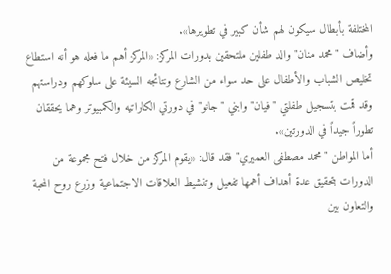المختلفة بأبطال سيكون لهم شأن كبير في تطويرها».
وأضاف "محمد منان" والد طفلين ملتحقين بدورات المركز: «المركز أهم ما فعله هو أنه استطاع تخليص الشباب والأطفال على حد سواء من الشارع ونتائجه السيئة على سلوكهم ودراستهم وقد قمت بتسجيل طفلتي "فيان" وابني "جانو" في دورتي الكاراتيه والكمبيوتر وهما يحققان تطوراً جيداً في الدورتين».
أما المواطن "محمد مصطفى العميري" فقد قال: «يقوم المركز من خلال فتح مجموعة من الدورات بتحقيق عدة أهداف أهمها تفعيل وتنشيط العلاقات الاجتماعية وزرع روح المحبة والتعاون بين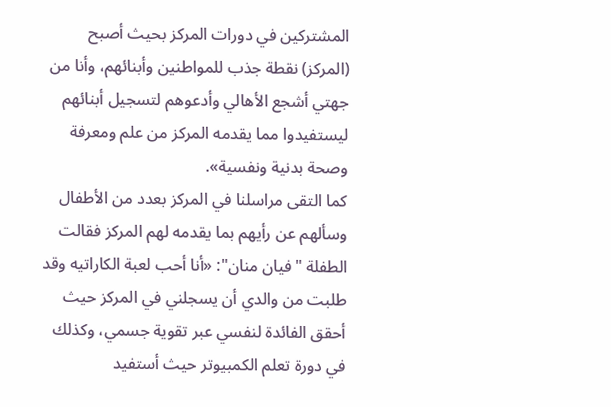المشتركين في دورات المركز بحيث أصبح (المركز) نقطة جذب للمواطنين وأبنائهم، وأنا من جهتي أشجع الأهالي وأدعوهم لتسجيل أبنائهم ليستفيدوا مما يقدمه المركز من علم ومعرفة وصحة بدنية ونفسية».
كما التقى مراسلنا في المركز بعدد من الأطفال وسألهم عن رأيهم بما يقدمه لهم المركز فقالت الطفلة "فيان منان": «أنا أحب لعبة الكاراتيه وقد طلبت من والدي أن يسجلني في المركز حيث أحقق الفائدة لنفسي عبر تقوية جسمي، وكذلك في دورة تعلم الكمبيوتر حيث أستفيد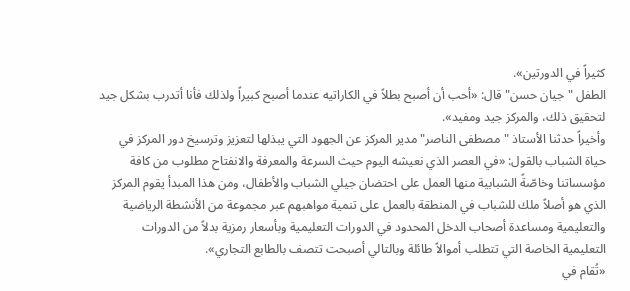كثيراً في الدورتين».
الطفل "جيان حسن" قال: «أحب أن أصبح بطلاً في الكاراتيه عندما أصبح كبيراً ولذلك فأنا أتدرب بشكل جيد لتحقيق ذلك، والمركز جيد ومفيد».
وأخيراً حدثنا الأستاذ "مصطفى الناصر" مدير المركز عن الجهود التي يبذلها لتعزيز وترسيخ دور المركز في حياة الشباب بالقول: «في العصر الذي نعيشه اليوم حيث السرعة والمعرفة والانفتاح مطلوب من كافة مؤسساتنا وخاصّةً الشبابية منها العمل على احتضان جيلي الشباب والأطفال، ومن هذا المبدأ يقوم المركز الذي هو أصلاً ملك للشباب في المنطقة بالعمل على تنمية مواهبهم عبر مجموعة من الأنشطة الرياضية والتعليمية ومساعدة أصحاب الدخل المحدود في الدورات التعليمية وبأسعار رمزية بدلاً من الدورات التعليمية الخاصة التي تتطلب أموالاً طائلة وبالتالي أصبحت تتصف بالطابع التجاري».
«تُقام في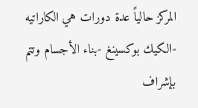المركز حالياً عدة دورات هي الكاراتيه -الكيك بوكسينغ -بناء الأجسام وتتم بإشراف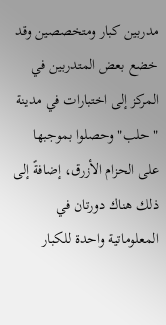مدربين كبار ومتخصصين وقد خضع بعض المتدربين في المركز إلى اختبارات في مدينة "حلب" وحصلوا بموجبها على الحزام الأزرق، إضافةً إلى ذلك هناك دورتان في المعلوماتية واحدة للكبار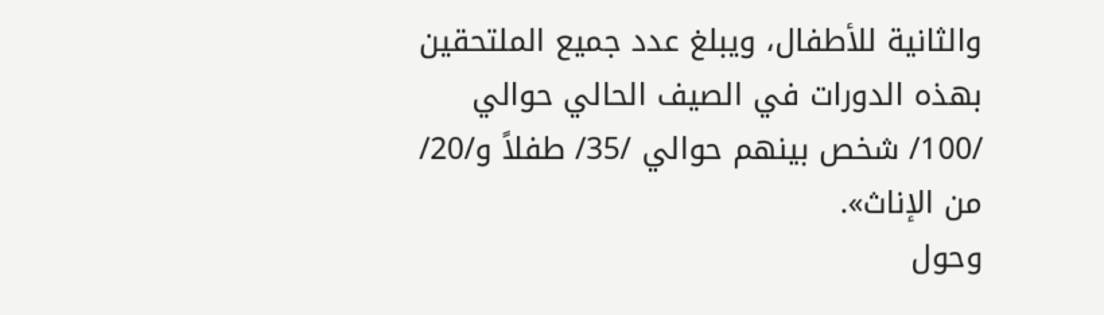والثانية للأطفال، ويبلغ عدد جميع الملتحقين بهذه الدورات في الصيف الحالي حوالي /100/ شخص بينهم حوالي /35/ طفلاً و/20/ من الإناث».
وحول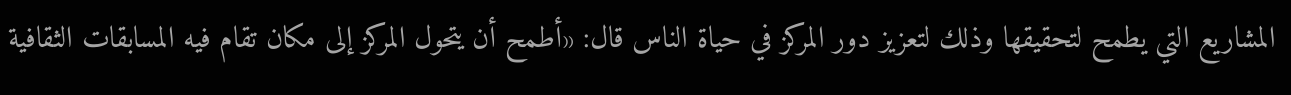المشاريع التي يطمح لتحقيقها وذلك لتعزيز دور المركز في حياة الناس قال: «أطمح أن يتحول المركز إلى مكان تقام فيه المسابقات الثقافية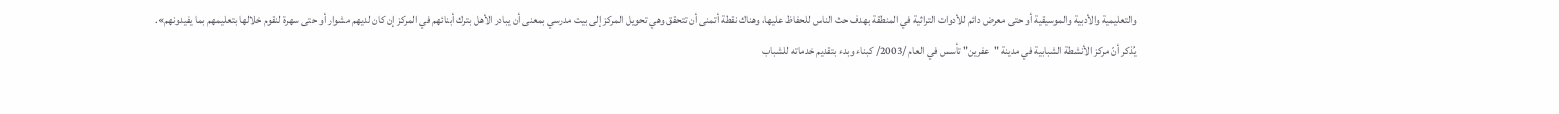والتعليمية والأدبية والموسيقية أو حتى معرض دائم للأدوات التراثية في المنطقة بهدف حث الناس للحفاظ عليها، وهناك نقطة أتمنى أن تتحقق وهي تحويل المركز إلى بيت مدرسي بمعنى أن يبادر الأهل بترك أبنائهم في المركز إن كان لديهم مشوار أو حتى سهرة لنقوم خلالها بتعليمهم بما يفيدونهم».
يُذكر أنّ مركز الأنشطة الشبابية في مدينة "عفرين" تأسس في العام /2003/ كبناء وبدء بتقديم خدماته للشباب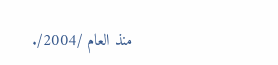منذ العام /2004/.